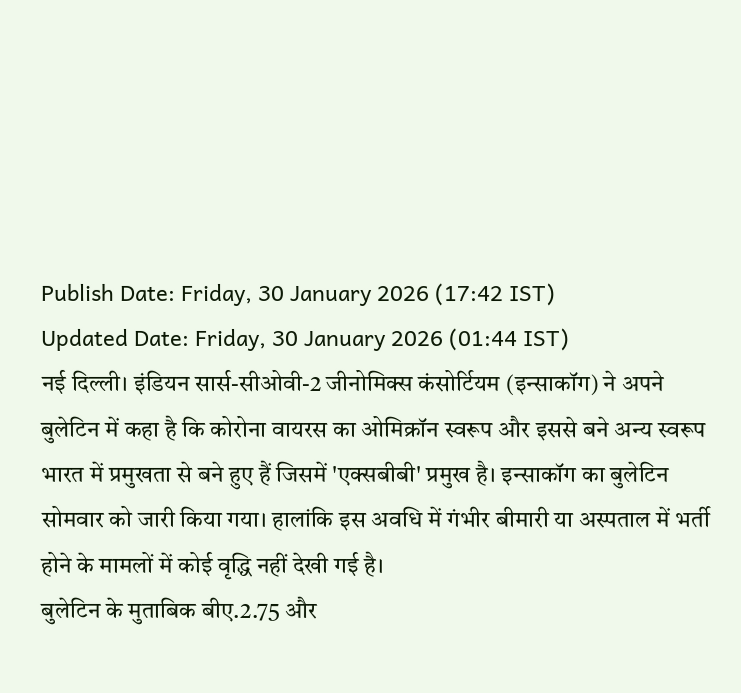Publish Date: Friday, 30 January 2026 (17:42 IST)
Updated Date: Friday, 30 January 2026 (01:44 IST)
नई दिल्ली। इंडियन सार्स-सीओवी-2 जीनोमिक्स कंसोर्टियम (इन्साकॉग) ने अपने बुलेटिन में कहा है कि कोरोना वायरस का ओमिक्रॉन स्वरूप और इससे बने अन्य स्वरूप भारत में प्रमुखता से बने हुए हैं जिसमें 'एक्सबीबी' प्रमुख है। इन्साकॉग का बुलेटिन सोमवार को जारी किया गया। हालांकि इस अवधि में गंभीर बीमारी या अस्पताल में भर्ती होने के मामलों में कोई वृद्धि नहीं देखी गई है।
बुलेटिन के मुताबिक बीए.2.75 और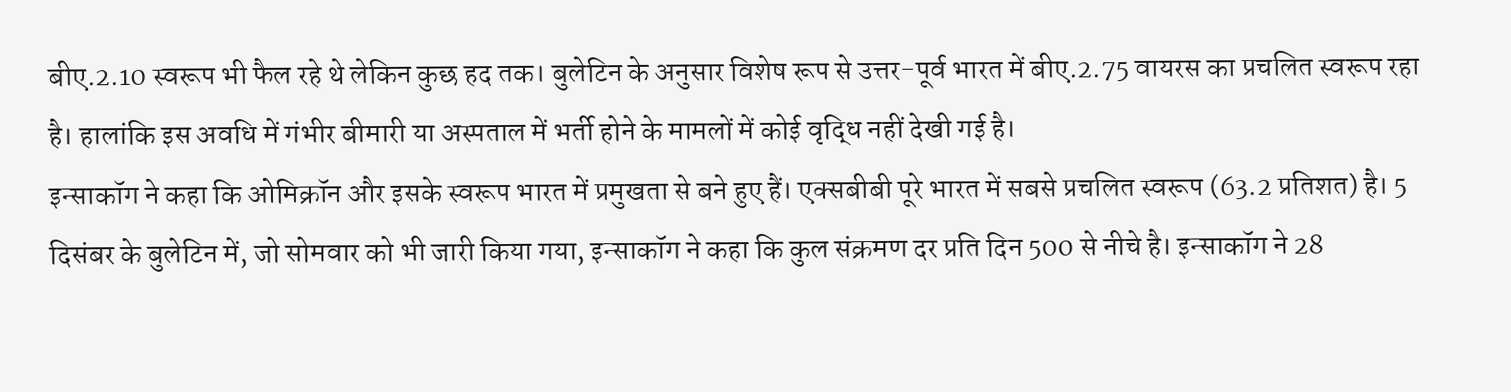बीए.2.10 स्वरूप भी फैल रहे थे लेकिन कुछ हद तक। बुलेटिन के अनुसार विशेष रूप से उत्तर-पूर्व भारत में बीए.2.75 वायरस का प्रचलित स्वरूप रहा है। हालांकि इस अवधि में गंभीर बीमारी या अस्पताल में भर्ती होने के मामलों में कोई वृद्धि नहीं देखी गई है।
इन्साकॉग ने कहा कि ओमिक्रॉन और इसके स्वरूप भारत में प्रमुखता से बने हुए हैं। एक्सबीबी पूरे भारत में सबसे प्रचलित स्वरूप (63.2 प्रतिशत) है। 5 दिसंबर के बुलेटिन में, जो सोमवार को भी जारी किया गया, इन्साकॉग ने कहा कि कुल संक्रमण दर प्रति दिन 500 से नीचे है। इन्साकॉग ने 28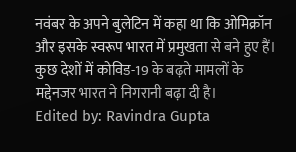नवंबर के अपने बुलेटिन में कहा था कि ओमिक्रॉन और इसके स्वरूप भारत में प्रमुखता से बने हुए हैं। कुछ देशों में कोविड-19 के बढ़ते मामलों के मद्देनजर भारत ने निगरानी बढ़ा दी है।
Edited by: Ravindra Gupta